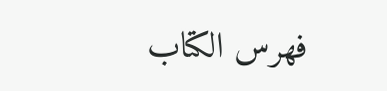فهرس الكتاب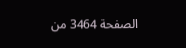الصفحة 3464 من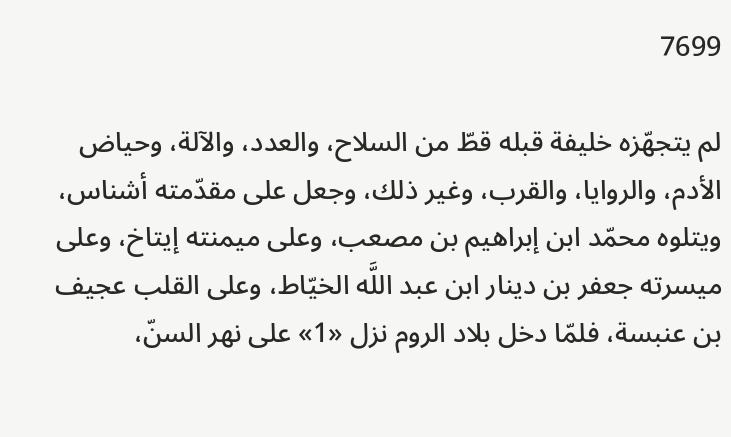7699

لم يتجهّزه خليفة قبله قطّ من السلاح، والعدد، والآلة، وحياض الأدم، والروايا، والقرب، وغير ذلك، وجعل على مقدّمته أشناس، ويتلوه محمّد ابن إبراهيم بن مصعب، وعلى ميمنته إيتاخ، وعلى ميسرته جعفر بن دينار ابن عبد اللَّه الخيّاط، وعلى القلب عجيف بن عنبسة، فلمّا دخل بلاد الروم نزل «1» على نهر السنّ،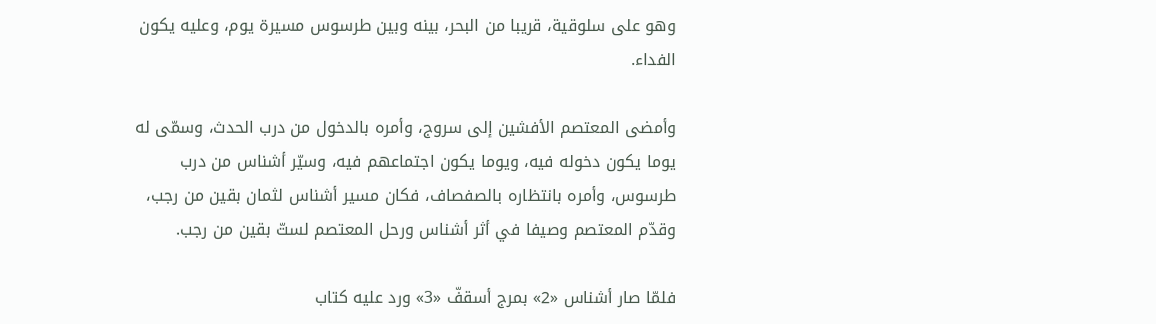وهو على سلوقية، قريبا من البحر، بينه وبين طرسوس مسيرة يوم، وعليه يكون الفداء.

وأمضى المعتصم الأفشين إلى سروج، وأمره بالدخول من درب الحدث، وسمّى له يوما يكون دخوله فيه، ويوما يكون اجتماعهم فيه، وسيّر أشناس من درب طرسوس، وأمره بانتظاره بالصفصاف، فكان مسير أشناس لثمان بقين من رجب، وقدّم المعتصم وصيفا في أثر أشناس ورحل المعتصم لستّ بقين من رجب.

فلمّا صار أشناس «2» بمرج أسقفّ «3» ورد عليه كتاب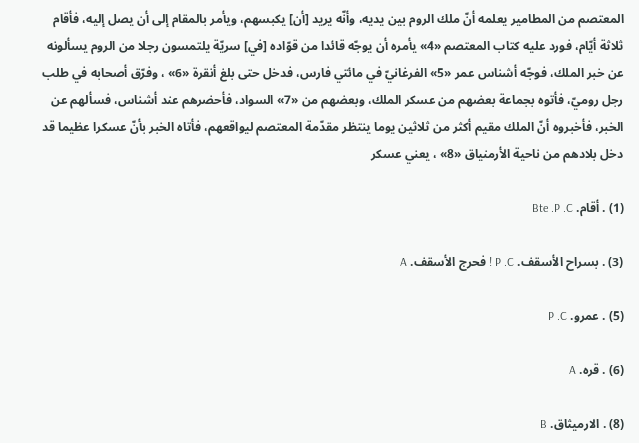المعتصم من المطامير يعلمه أنّ ملك الروم بين يديه، وأنّه يريد [أن] يكبسهم، ويأمر بالمقام إلى أن يصل إليه، فأقام ثلاثة أيّام، فورد عليه كتاب المعتصم «4» يأمره أن يوجّه قائدا من قوّاده [في] سريّة يلتمسون رجلا من الروم يسألونه عن خبر الملك، فوجّه أشناس عمر «5» الفرغانيّ في مائتي فارس، فدخل حتى بلغ أنقرة «6» ، وفرّق أصحابه في طلب رجل روميّ، فأتوه بجماعة بعضهم من عسكر الملك، وبعضهم من «7» السواد، فأحضرهم عند أشناس، فسألهم عن الخبر، فأخبروه أنّ الملك مقيم أكثر من ثلاثين يوما ينتظر مقدّمة المعتصم ليواقعهم، فأتاه الخبر بأنّ عسكرا عظيما قد دخل بلادهم من ناحية الأرمنياق «8» ، يعني عسكر

(1) . أقام. Bte .P .C

(3) . بسراح الأسقف. P .C ! فحرج الأسقف. A

(5) . عمرو. P .C

(6) . قره. A

(8) . الارميثاق. B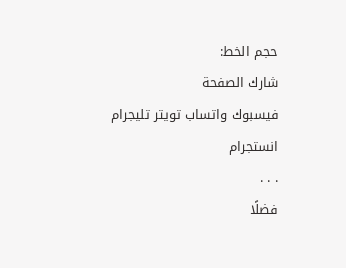حجم الخط:
شارك الصفحة
فيسبوك واتساب تويتر تليجرام انستجرام
. . .
فضلًا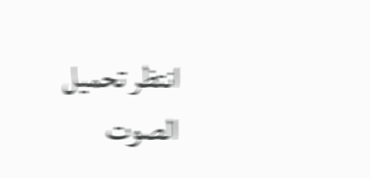انتظر تحميل الصوت